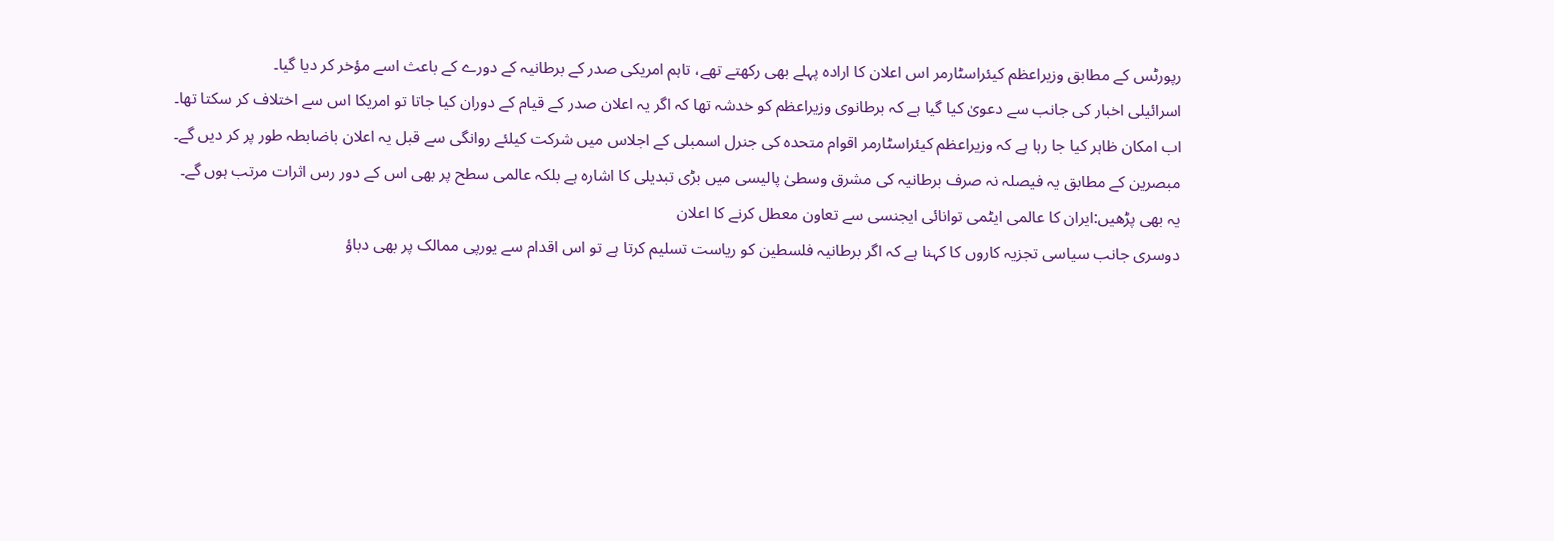رپورٹس کے مطابق وزیراعظم کیئراسٹارمر اس اعلان کا ارادہ پہلے بھی رکھتے تھے، تاہم امریکی صدر کے برطانیہ کے دورے کے باعث اسے مؤخر کر دیا گیا۔
اسرائیلی اخبار کی جانب سے دعویٰ کیا گیا ہے کہ برطانوی وزیراعظم کو خدشہ تھا کہ اگر یہ اعلان صدر کے قیام کے دوران کیا جاتا تو امریکا اس سے اختلاف کر سکتا تھا۔
اب امکان ظاہر کیا جا رہا ہے کہ وزیراعظم کیئراسٹارمر اقوام متحدہ کی جنرل اسمبلی کے اجلاس میں شرکت کیلئے روانگی سے قبل یہ اعلان باضابطہ طور پر کر دیں گے۔
مبصرین کے مطابق یہ فیصلہ نہ صرف برطانیہ کی مشرق وسطیٰ پالیسی میں بڑی تبدیلی کا اشارہ ہے بلکہ عالمی سطح پر بھی اس کے دور رس اثرات مرتب ہوں گے۔
یہ بھی پڑھیں:ایران کا عالمی ایٹمی توانائی ایجنسی سے تعاون معطل کرنے کا اعلان
دوسری جانب سیاسی تجزیہ کاروں کا کہنا ہے کہ اگر برطانیہ فلسطین کو ریاست تسلیم کرتا ہے تو اس اقدام سے یورپی ممالک پر بھی دباؤ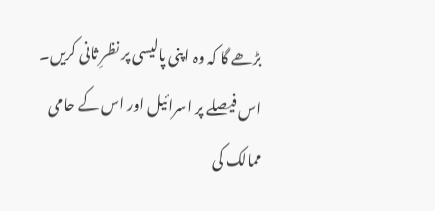بڑھے گا کہ وہ اپنی پالیسی پر نظرِ ثانی کریں۔
اس فیصلے پر اسرائیل اور اس کے حامی ممالک کی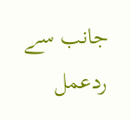جانب سے ردعمل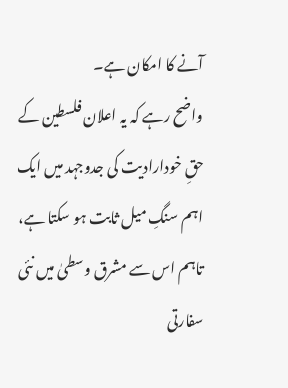آنے کا امکان ہے۔
واضح رہے کہ یہ اعلان فلسطین کے حقِ خودارادیت کی جدوجہد میں ایک اہم سنگِ میل ثابت ہو سکتا ہے، تاہم اس سے مشرق وسطیٰ میں نئی سفارتی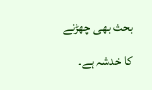بحث بھی چھڑنے کا خدشہ ہے۔